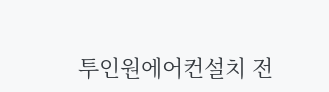투인원에어컨설치 전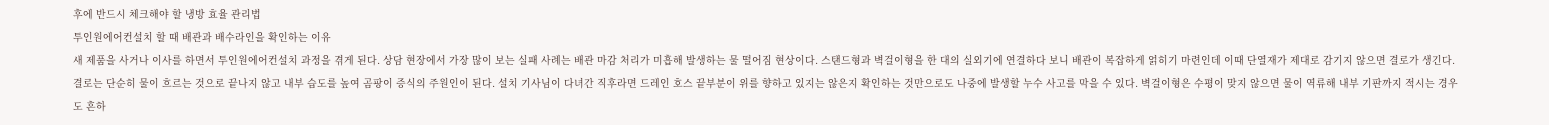후에 반드시 체크해야 할 냉방 효율 관리법
투인원에어컨설치 할 때 배관과 배수라인을 확인하는 이유
새 제품을 사거나 이사를 하면서 투인원에어컨설치 과정을 겪게 된다. 상담 현장에서 가장 많이 보는 실패 사례는 배관 마감 처리가 미흡해 발생하는 물 떨어짐 현상이다. 스탠드형과 벽걸이형을 한 대의 실외기에 연결하다 보니 배관이 복잡하게 얽히기 마련인데 이때 단열재가 제대로 감기지 않으면 결로가 생긴다. 결로는 단순히 물이 흐르는 것으로 끝나지 않고 내부 습도를 높여 곰팡이 증식의 주원인이 된다. 설치 기사님이 다녀간 직후라면 드레인 호스 끝부분이 위를 향하고 있지는 않은지 확인하는 것만으로도 나중에 발생할 누수 사고를 막을 수 있다. 벽걸이형은 수평이 맞지 않으면 물이 역류해 내부 기판까지 적시는 경우도 흔하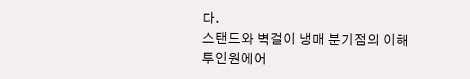다.
스탠드와 벽걸이 냉매 분기점의 이해
투인원에어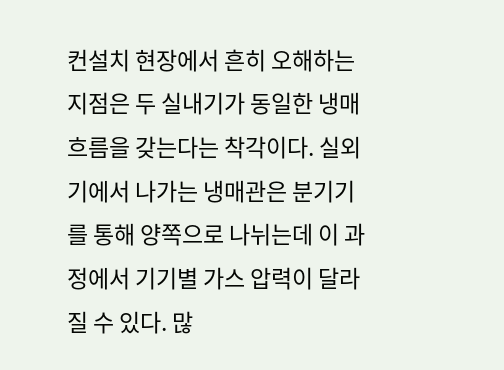컨설치 현장에서 흔히 오해하는 지점은 두 실내기가 동일한 냉매 흐름을 갖는다는 착각이다. 실외기에서 나가는 냉매관은 분기기를 통해 양쪽으로 나뉘는데 이 과정에서 기기별 가스 압력이 달라질 수 있다. 많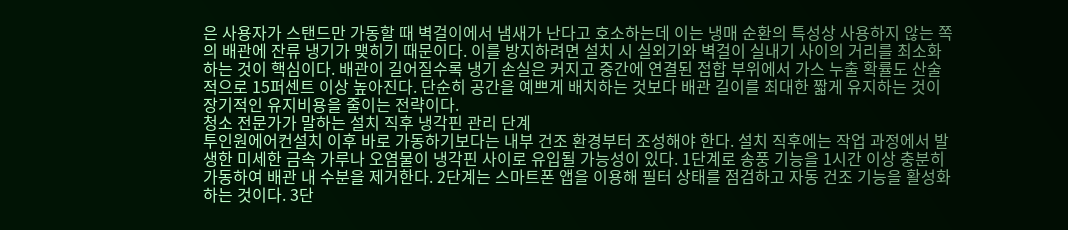은 사용자가 스탠드만 가동할 때 벽걸이에서 냄새가 난다고 호소하는데 이는 냉매 순환의 특성상 사용하지 않는 쪽의 배관에 잔류 냉기가 맺히기 때문이다. 이를 방지하려면 설치 시 실외기와 벽걸이 실내기 사이의 거리를 최소화하는 것이 핵심이다. 배관이 길어질수록 냉기 손실은 커지고 중간에 연결된 접합 부위에서 가스 누출 확률도 산술적으로 15퍼센트 이상 높아진다. 단순히 공간을 예쁘게 배치하는 것보다 배관 길이를 최대한 짧게 유지하는 것이 장기적인 유지비용을 줄이는 전략이다.
청소 전문가가 말하는 설치 직후 냉각핀 관리 단계
투인원에어컨설치 이후 바로 가동하기보다는 내부 건조 환경부터 조성해야 한다. 설치 직후에는 작업 과정에서 발생한 미세한 금속 가루나 오염물이 냉각핀 사이로 유입될 가능성이 있다. 1단계로 송풍 기능을 1시간 이상 충분히 가동하여 배관 내 수분을 제거한다. 2단계는 스마트폰 앱을 이용해 필터 상태를 점검하고 자동 건조 기능을 활성화하는 것이다. 3단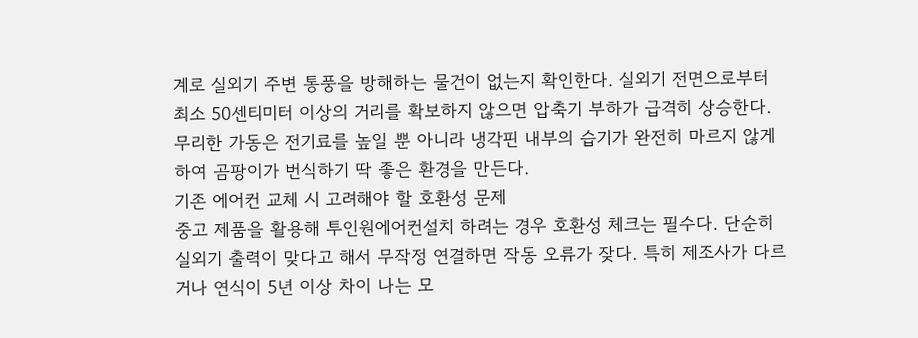계로 실외기 주변 통풍을 방해하는 물건이 없는지 확인한다. 실외기 전면으로부터 최소 50센티미터 이상의 거리를 확보하지 않으면 압축기 부하가 급격히 상승한다. 무리한 가동은 전기료를 높일 뿐 아니라 냉각핀 내부의 습기가 완전히 마르지 않게 하여 곰팡이가 번식하기 딱 좋은 환경을 만든다.
기존 에어컨 교체 시 고려해야 할 호환성 문제
중고 제품을 활용해 투인원에어컨설치 하려는 경우 호환성 체크는 필수다. 단순히 실외기 출력이 맞다고 해서 무작정 연결하면 작동 오류가 잦다. 특히 제조사가 다르거나 연식이 5년 이상 차이 나는 모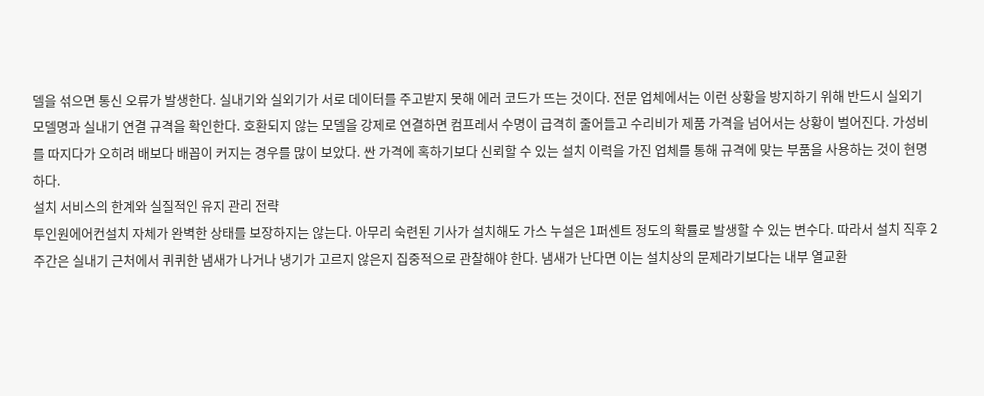델을 섞으면 통신 오류가 발생한다. 실내기와 실외기가 서로 데이터를 주고받지 못해 에러 코드가 뜨는 것이다. 전문 업체에서는 이런 상황을 방지하기 위해 반드시 실외기 모델명과 실내기 연결 규격을 확인한다. 호환되지 않는 모델을 강제로 연결하면 컴프레서 수명이 급격히 줄어들고 수리비가 제품 가격을 넘어서는 상황이 벌어진다. 가성비를 따지다가 오히려 배보다 배꼽이 커지는 경우를 많이 보았다. 싼 가격에 혹하기보다 신뢰할 수 있는 설치 이력을 가진 업체를 통해 규격에 맞는 부품을 사용하는 것이 현명하다.
설치 서비스의 한계와 실질적인 유지 관리 전략
투인원에어컨설치 자체가 완벽한 상태를 보장하지는 않는다. 아무리 숙련된 기사가 설치해도 가스 누설은 1퍼센트 정도의 확률로 발생할 수 있는 변수다. 따라서 설치 직후 2주간은 실내기 근처에서 퀴퀴한 냄새가 나거나 냉기가 고르지 않은지 집중적으로 관찰해야 한다. 냄새가 난다면 이는 설치상의 문제라기보다는 내부 열교환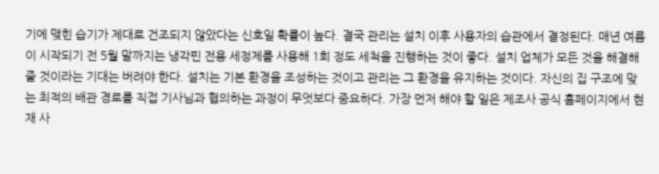기에 맺힌 습기가 제대로 건조되지 않았다는 신호일 확률이 높다. 결국 관리는 설치 이후 사용자의 습관에서 결정된다. 매년 여름이 시작되기 전 5월 말까지는 냉각핀 전용 세정제를 사용해 1회 정도 세척을 진행하는 것이 좋다. 설치 업체가 모든 것을 해결해 줄 것이라는 기대는 버려야 한다. 설치는 기본 환경을 조성하는 것이고 관리는 그 환경을 유지하는 것이다. 자신의 집 구조에 맞는 최적의 배관 경로를 직접 기사님과 협의하는 과정이 무엇보다 중요하다. 가장 먼저 해야 할 일은 제조사 공식 홈페이지에서 현재 사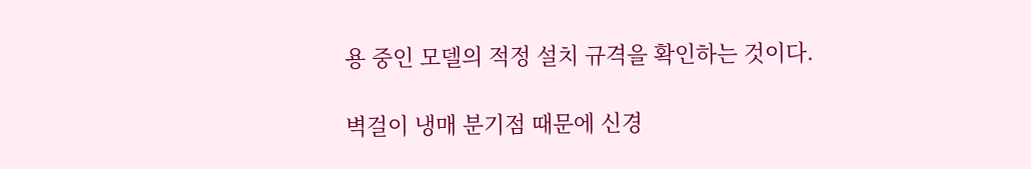용 중인 모델의 적정 설치 규격을 확인하는 것이다.

벽걸이 냉매 분기점 때문에 신경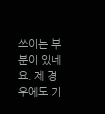쓰이는 부분이 있네요. 제 경우에도 기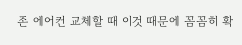존 에어컨 교체할 때 이것 때문에 꼼꼼히 확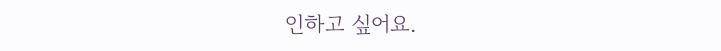인하고 싶어요.